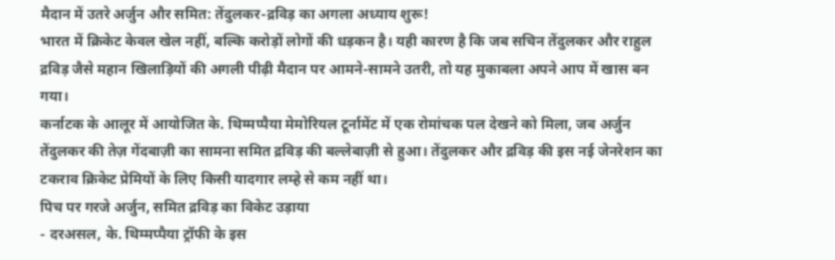मैदान में उतरे अर्जुन और समित: तेंदुलकर-द्रविड़ का अगला अध्याय शुरू!
भारत में क्रिकेट केवल खेल नहीं, बल्कि करोड़ों लोगों की धड़कन है। यही कारण है कि जब सचिन तेंदुलकर और राहुल द्रविड़ जैसे महान खिलाड़ियों की अगली पीढ़ी मैदान पर आमने-सामने उतरी, तो यह मुकाबला अपने आप में खास बन गया।
कर्नाटक के आलूर में आयोजित के. थिम्मप्पैया मेमोरियल टूर्नामेंट में एक रोमांचक पल देखने को मिला, जब अर्जुन तेंदुलकर की तेज़ गेंदबाज़ी का सामना समित द्रविड़ की बल्लेबाज़ी से हुआ। तेंदुलकर और द्रविड़ की इस नई जेनरेशन का टकराव क्रिकेट प्रेमियों के लिए किसी यादगार लम्हे से कम नहीं था।
पिच पर गरजे अर्जुन, समित द्रविड़ का विकेट उड़ाया
- दरअसल, के. थिम्मप्पैया ट्रॉफी के इस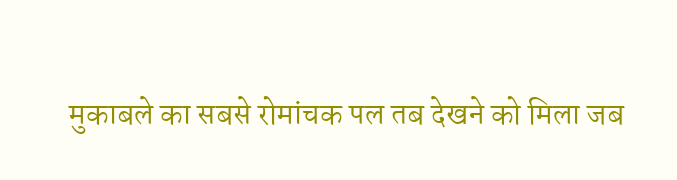मुकाबले का सबसे रोमांचक पल तब देखने को मिला जब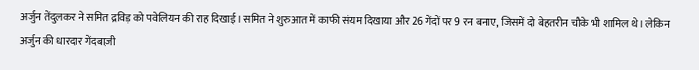अर्जुन तेंदुलकर ने समित द्रविड़ को पवेलियन की राह दिखाई। समित ने शुरुआत में काफी संयम दिखाया और 26 गेंदों पर 9 रन बनाए, जिसमें दो बेहतरीन चौके भी शामिल थे। लेकिन अर्जुन की धारदार गेंदबाज़ी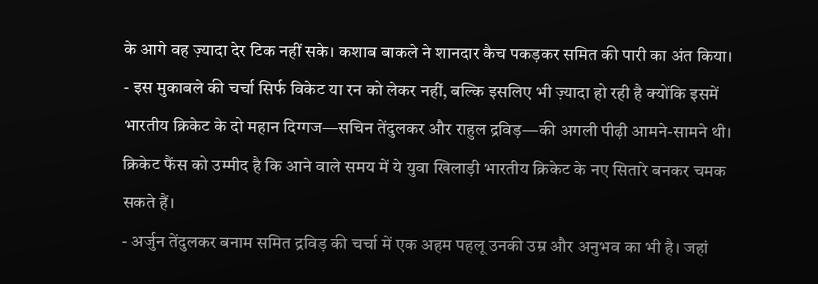के आगे वह ज़्यादा देर टिक नहीं सके। कशाब बाकले ने शानदार कैच पकड़कर समित की पारी का अंत किया।
- इस मुकाबले की चर्चा सिर्फ विकेट या रन को लेकर नहीं, बल्कि इसलिए भी ज़्यादा हो रही है क्योंकि इसमें भारतीय क्रिकेट के दो महान दिग्गज—सचिन तेंदुलकर और राहुल द्रविड़—की अगली पीढ़ी आमने-सामने थी। क्रिकेट फैंस को उम्मीद है कि आने वाले समय में ये युवा खिलाड़ी भारतीय क्रिकेट के नए सितारे बनकर चमक सकते हैं।
- अर्जुन तेंदुलकर बनाम समित द्रविड़ की चर्चा में एक अहम पहलू उनकी उम्र और अनुभव का भी है। जहां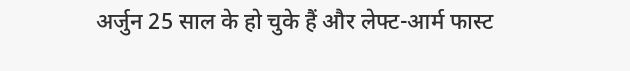अर्जुन 25 साल के हो चुके हैं और लेफ्ट-आर्म फास्ट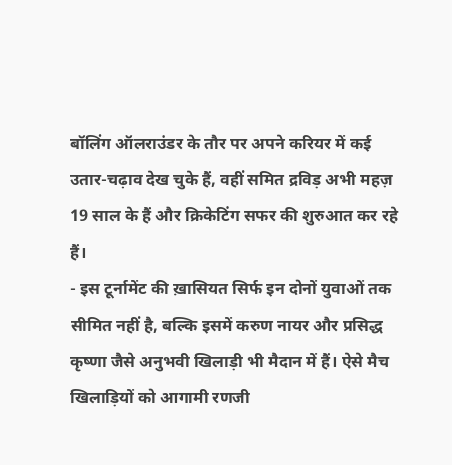बॉलिंग ऑलराउंडर के तौर पर अपने करियर में कई उतार-चढ़ाव देख चुके हैं, वहीं समित द्रविड़ अभी महज़ 19 साल के हैं और क्रिकेटिंग सफर की शुरुआत कर रहे हैं।
- इस टूर्नामेंट की ख़ासियत सिर्फ इन दोनों युवाओं तक सीमित नहीं है, बल्कि इसमें करुण नायर और प्रसिद्ध कृष्णा जैसे अनुभवी खिलाड़ी भी मैदान में हैं। ऐसे मैच खिलाड़ियों को आगामी रणजी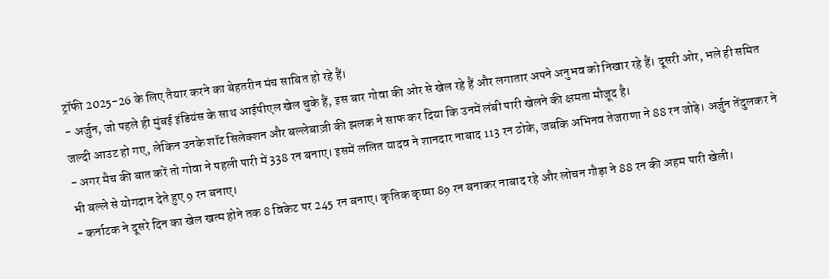ट्रॉफी 2025-26 के लिए तैयार करने का बेहतरीन मंच साबित हो रहे हैं।
- अर्जुन, जो पहले ही मुंबई इंडियंस के साथ आईपीएल खेल चुके हैं, इस बार गोवा की ओर से खेल रहे हैं और लगातार अपने अनुभव को निखार रहे हैं। दूसरी ओर, भले ही समित जल्दी आउट हो गए, लेकिन उनके शॉट सिलेक्शन और बल्लेबाज़ी की झलक ने साफ कर दिया कि उनमें लंबी पारी खेलने की क्षमता मौजूद है।
- अगर मैच की बात करें तो गोवा ने पहली पारी में 338 रन बनाए। इसमें ललित यादव ने शानदार नाबाद 113 रन ठोके, जबकि अभिनव तेजराणा ने 88 रन जोड़े। अर्जुन तेंदुलकर ने भी बल्ले से योगदान देते हुए 9 रन बनाए।
- कर्नाटक ने दूसरे दिन का खेल खत्म होने तक 8 विकेट पर 245 रन बनाए। कृतिक कृष्षा 89 रन बनाकर नाबाद रहे और लोचन गौड़ा ने 88 रन की अहम पारी खेली।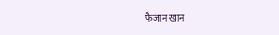फैजान खान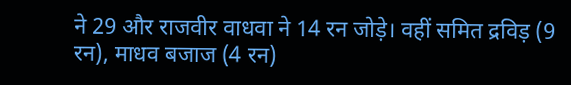ने 29 और राजवीर वाधवा ने 14 रन जोड़े। वहीं समित द्रविड़ (9 रन), माधव बजाज (4 रन)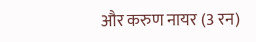और करुण नायर (3 रन)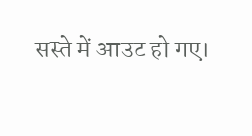सस्ते में आउट हो गए।